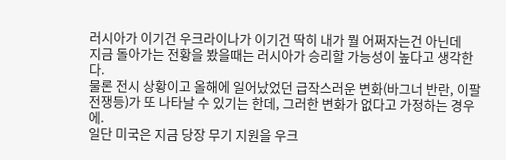러시아가 이기건 우크라이나가 이기건 딱히 내가 뭘 어쩌자는건 아닌데
지금 돌아가는 전황을 봤을때는 러시아가 승리할 가능성이 높다고 생각한다.
물론 전시 상황이고 올해에 일어났었던 급작스러운 변화(바그너 반란, 이팔전쟁등)가 또 나타날 수 있기는 한데, 그러한 변화가 없다고 가정하는 경우에.
일단 미국은 지금 당장 무기 지원을 우크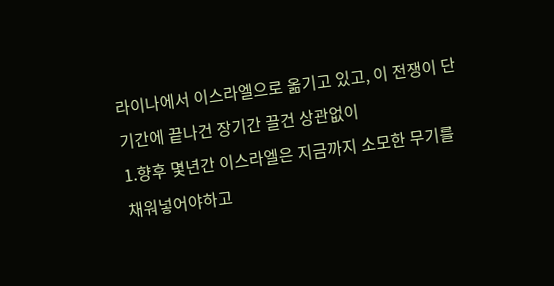라이나에서 이스라엘으로 옮기고 있고, 이 전쟁이 단기간에 끝나건 장기간 끌건 상관없이
1.향후 몇년간 이스라엘은 지금까지 소모한 무기를 채워넣어야하고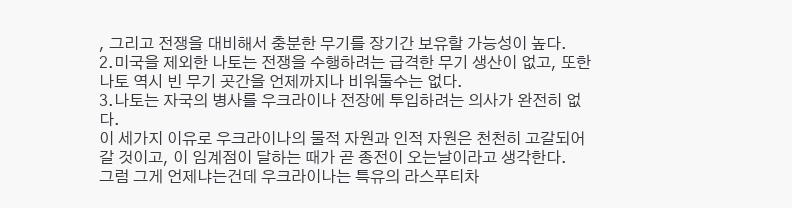, 그리고 전쟁을 대비해서 충분한 무기를 장기간 보유할 가능성이 높다.
2.미국을 제외한 나토는 전쟁을 수행하려는 급격한 무기 생산이 없고, 또한 나토 역시 빈 무기 곳간을 언제까지나 비워둘수는 없다.
3.나토는 자국의 병사를 우크라이나 전장에 투입하려는 의사가 완전히 없다.
이 세가지 이유로 우크라이나의 물적 자원과 인적 자원은 천천히 고갈되어갈 것이고, 이 임계점이 달하는 때가 곧 종전이 오는날이라고 생각한다.
그럼 그게 언제냐는건데 우크라이나는 특유의 라스푸티차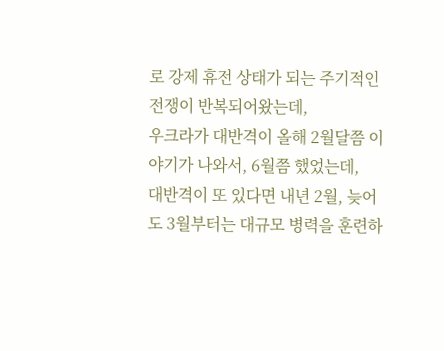로 강제 휴전 상태가 되는 주기적인 전쟁이 반복되어왔는데,
우크라가 대반격이 올해 2월달쯤 이야기가 나와서, 6월쯤 했었는데,
대반격이 또 있다면 내년 2월, 늦어도 3월부터는 대규모 병력을 훈련하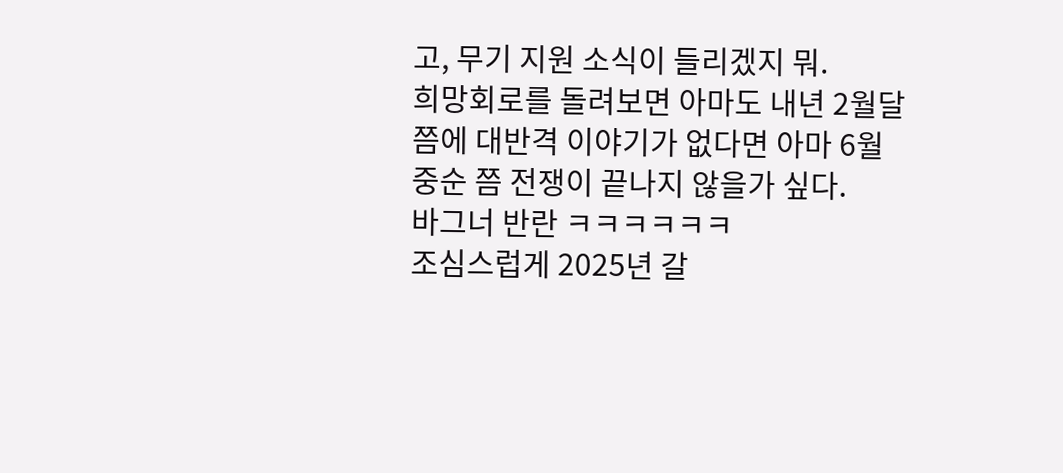고, 무기 지원 소식이 들리겠지 뭐.
희망회로를 돌려보면 아마도 내년 2월달쯤에 대반격 이야기가 없다면 아마 6월중순 쯤 전쟁이 끝나지 않을가 싶다.
바그너 반란 ㅋㅋㅋㅋㅋㅋ
조심스럽게 2025년 갈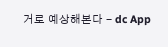거로 예상해본다 - dc App